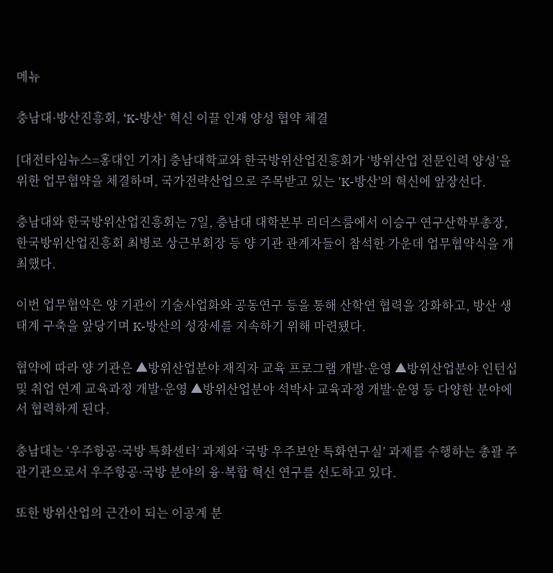메뉴

충남대·방산진흥회, ‘K-방산’ 혁신 이끌 인재 양성 협약 체결

[대전타임뉴스=홍대인 기자] 충남대학교와 한국방위산업진흥회가 ‘방위산업 전문인력 양성’을 위한 업무협약을 체결하며, 국가전략산업으로 주목받고 있는 'K-방산'의 혁신에 앞장선다.

충남대와 한국방위산업진흥회는 7일, 충남대 대학본부 리더스룸에서 이승구 연구산학부총장, 한국방위산업진흥회 최병로 상근부회장 등 양 기관 관계자들이 참석한 가운데 업무협약식을 개최했다.

이번 업무협약은 양 기관이 기술사업화와 공동연구 등을 통해 산학연 협력을 강화하고, 방산 생태계 구축을 앞당기며 K-방산의 성장세를 지속하기 위해 마련됐다.

협약에 따라 양 기관은 ▲방위산업분야 재직자 교육 프로그램 개발·운영 ▲방위산업분야 인턴십 및 취업 연계 교육과정 개발·운영 ▲방위산업분야 석박사 교육과정 개발·운영 등 다양한 분야에서 협력하게 된다.

충남대는 ‘우주항공·국방 특화센터’ 과제와 ‘국방 우주보안 특화연구실’ 과제를 수행하는 총괄 주관기관으로서 우주항공·국방 분야의 융·복합 혁신 연구를 선도하고 있다.

또한 방위산업의 근간이 되는 이공계 분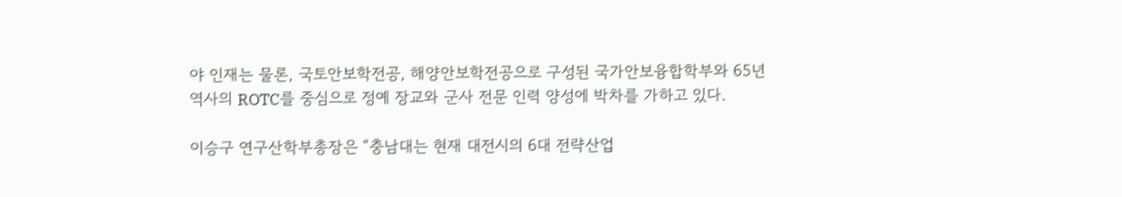야 인재는 물론, 국토안보학전공, 해양안보학전공으로 구성된 국가안보융합학부와 65년 역사의 ROTC를 중심으로 정예 장교와 군사 전문 인력 양성에 박차를 가하고 있다.

이승구 연구산학부총장은 “충남대는 현재 대전시의 6대 전략산업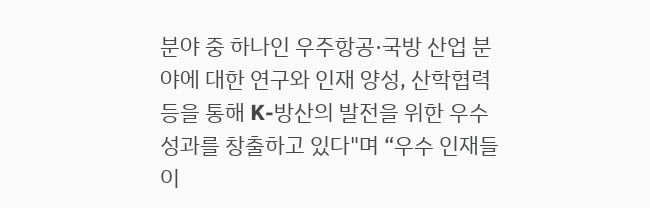분야 중 하나인 우주항공·국방 산업 분야에 대한 연구와 인재 양성, 산학협력 등을 통해 K-방산의 발전을 위한 우수 성과를 창출하고 있다"며 “우수 인재들이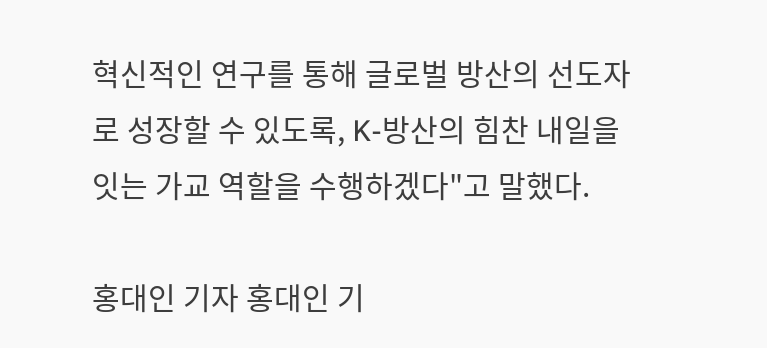혁신적인 연구를 통해 글로벌 방산의 선도자로 성장할 수 있도록, K-방산의 힘찬 내일을 잇는 가교 역할을 수행하겠다"고 말했다.

홍대인 기자 홍대인 기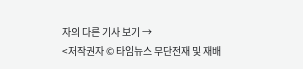자의 다른 기사 보기 →
<저작권자 © 타임뉴스 무단전재 및 재배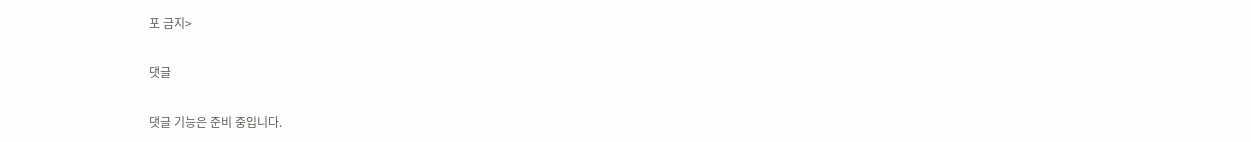포 금지>

댓글

댓글 기능은 준비 중입니다.